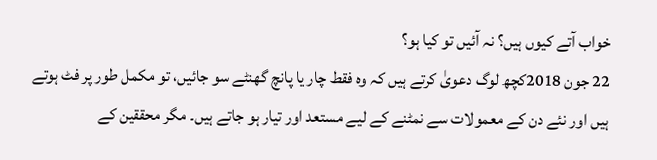خواب آتے کیوں ہیں؟ نہ آئیں تو کیا ہو؟
22 جون 2018کچھ لوگ دعویٰ کرتے ہیں کہ وہ فقط چار یا پانچ گھنٹے سو جائیں، تو مکمل طور پر فٹ ہوتے ہیں اور نئے دن کے معمولات سے نمٹنے کے لیے مستعد اور تیار ہو جاتے ہیں۔ مگر محققین کے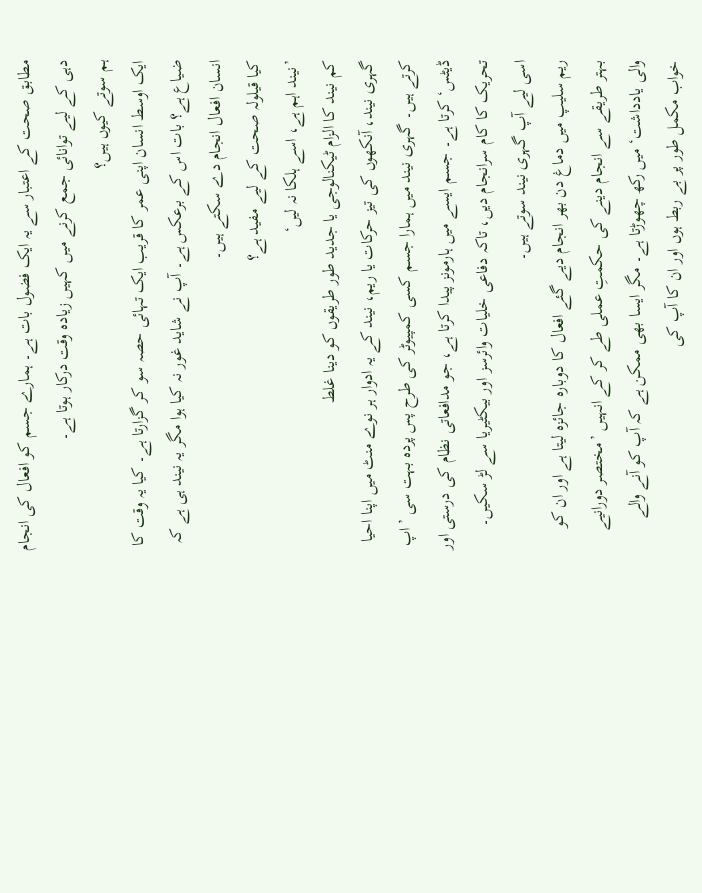مطابق صحت کے اعتبار سے یہ ایک فضول بات ہے۔ ہمارے جسم کو افعال کی انجام دہی کے لیے توانائی جمع کرنے میں کہیں زیادہ وقت درکار ہوتا ہے۔
ہم سوتے کیوں ہیں؟
ایک اوسط انسان اپنی عمر کا قریب ایک تہائی حصہ سو کر گزارتا ہے۔ کیا یہ وقت کا ضیاع ہے؟ بات اس کے برعکس ہے۔ آپ نے شاید غور نہ کیا ہوا مگر یہ نیند ہی ہے کہ انسان افعال انجام دے سکتے ہیں۔
کیا قیلولہ صحت کے لیے مفید ہے؟
’نیند اہم ہے، اسے ہلکا نہ لیں‘
کم نیند کا الزام ٹیکنالوجی یا جدید طور طریقوں کو دینا غلط
گہری نیند، آنکھوں کی تیز حرکات یا ریم، نیند کے یہ ادوار ہر نوے منٹ میں اپنا احیا کرتے ہیں۔ گہری نیند میں ہمارا جسم کسی کمپیوٹر کی طرح پس پردہ بہت سی ’اپ ڈیٹس‘ کرتا ہے۔ جسم ایسے میں ہارمونز پیدا کرتا ہے، جو مدافعاتی نظام کی درستی اور تحریک کا کام سرانجام دیں، تاکہ دفاعی خلیات وائرسز اور بیکٹیریا سے لڑ سکیں۔ اسی لیے آپ گہری نیند سوتے ہیں۔
ریم سلیپ میں دماغ دن بھر انجام دیے گئے افعال کا دوبارہ جائزہ لیتا ہے اور ان کو بہتر طریقے سے انجام دینے کی حکمتِ عملی طے کر کے انہیں ’مختصر دورانیے والی یادداشت‘ میں رکھ چھوڑتا ہے۔ مگر ایسا بھی ممکن ہے کہ آپ کو آنے والے خواب مکمل طور پر بے ربط ہوں اور ان کا آپ کی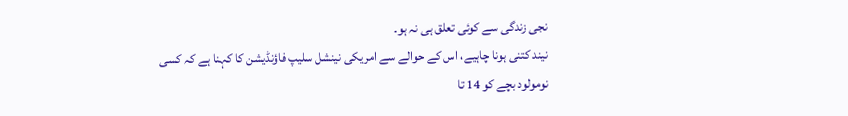نجی زندگی سے کوئی تعلق ہی نہ ہو۔
نیند کتنی ہونا چاہیے، اس کے حوالے سے امریکی نینشل سلیپ فاؤنڈیشن کا کہنا ہے کہ کسی نومولود بچے کو 14 تا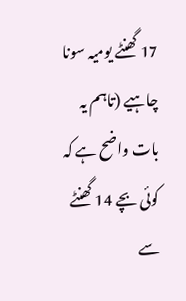17 گھنٹے یومیہ سونا چاہیے (تاہم یہ بات واضح ہے کہ کوئی بچے 14 گھنٹے سے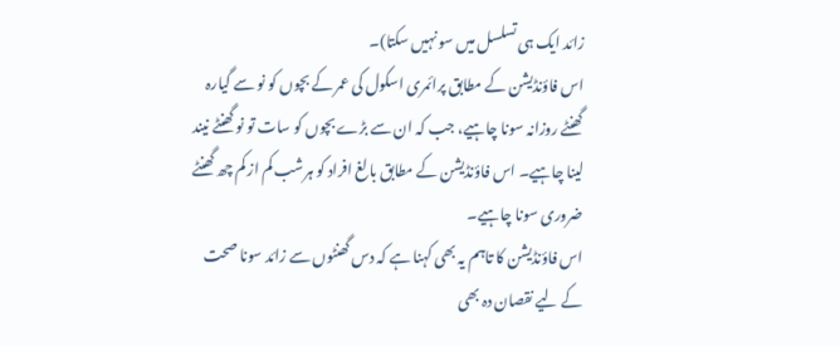زائد ایک ہی تسلسل میں سو نہیں سکتا)۔
اس فاؤنڈیشن کے مطابق پرائمری اسکول کی عمر کے بچوں کو نو سے گیارہ گھنٹے روزانہ سونا چاہیے، جب کہ ان سے بڑے بچوں کو سات تو نو گھنٹے نیند لینا چاہیے۔ اس فاؤنڈیشن کے مطابق بالغ افراد کو ہرشب کم از کم چھ گھنٹے ضروری سونا چاہیے۔
اس فاؤنڈیشن کا تاہم یہ بھی کہنا ہے کہ دس گھنٹوں سے زائد سونا صحت کے لیے نقصان دہ بھی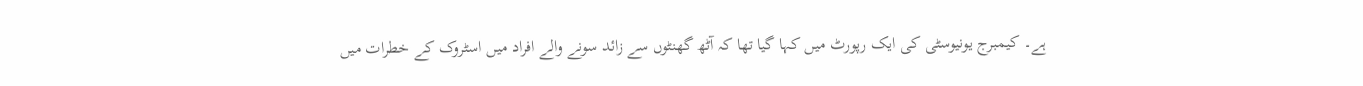ہے۔ کیمبرج یونیوسٹی کی ایک رپورٹ میں کہا گیا تھا کہ آٹھ گھنٹوں سے زائد سونے والے افراد میں اسٹروک کے خطرات میں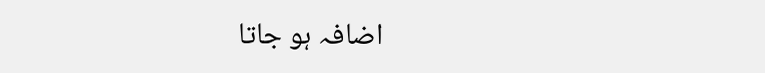اضافہ ہو جاتا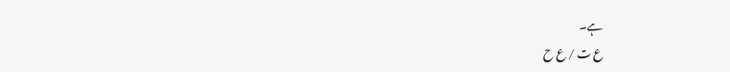ہے۔
ع ت / ع ح